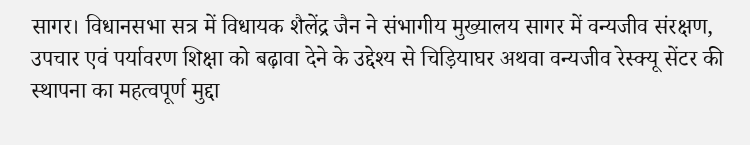सागर। विधानसभा सत्र में विधायक शैलेंद्र जैन ने संभागीय मुख्यालय सागर में वन्यजीव संरक्षण, उपचार एवं पर्यावरण शिक्षा को बढ़ावा देने के उद्देश्य से चिड़ियाघर अथवा वन्यजीव रेस्क्यू सेंटर की स्थापना का महत्वपूर्ण मुद्दा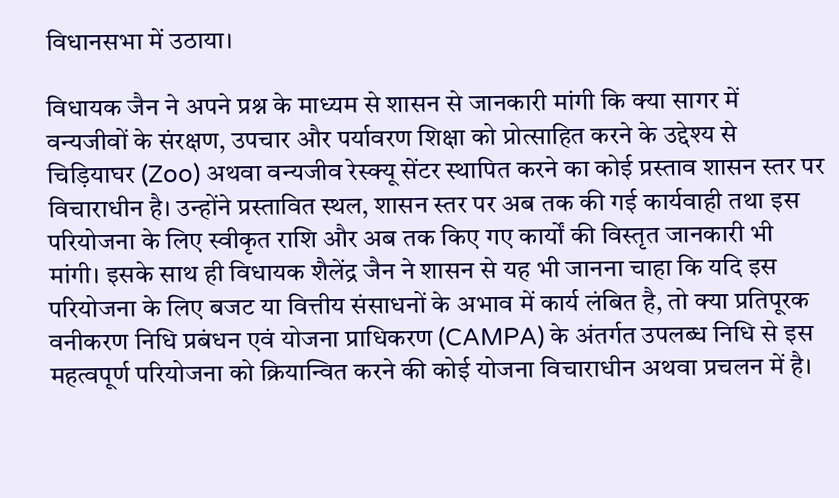विधानसभा में उठाया।

विधायक जैन ने अपने प्रश्न के माध्यम से शासन से जानकारी मांगी कि क्या सागर में वन्यजीवों के संरक्षण, उपचार और पर्यावरण शिक्षा को प्रोत्साहित करने के उद्देश्य से चिड़ियाघर (Zoo) अथवा वन्यजीव रेस्क्यू सेंटर स्थापित करने का कोई प्रस्ताव शासन स्तर पर विचाराधीन है। उन्होंने प्रस्तावित स्थल, शासन स्तर पर अब तक की गई कार्यवाही तथा इस परियोजना के लिए स्वीकृत राशि और अब तक किए गए कार्यों की विस्तृत जानकारी भी मांगी। इसके साथ ही विधायक शैलेंद्र जैन ने शासन से यह भी जानना चाहा कि यदि इस परियोजना के लिए बजट या वित्तीय संसाधनों के अभाव में कार्य लंबित है, तो क्या प्रतिपूरक वनीकरण निधि प्रबंधन एवं योजना प्राधिकरण (CAMPA) के अंतर्गत उपलब्ध निधि से इस महत्वपूर्ण परियोजना को क्रियान्वित करने की कोई योजना विचाराधीन अथवा प्रचलन में है।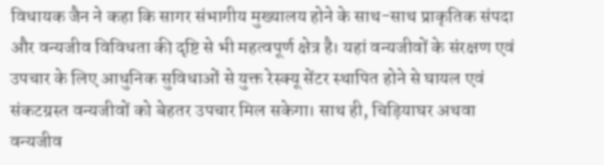विधायक जैन ने कहा कि सागर संभागीय मुख्यालय होने के साथ-साथ प्राकृतिक संपदा और वन्यजीव विविधता की दृष्टि से भी महत्वपूर्ण क्षेत्र है। यहां वन्यजीवों के संरक्षण एवं उपचार के लिए आधुनिक सुविधाओं से युक्त रेस्क्यू सेंटर स्थापित होने से घायल एवं संकटग्रस्त वन्यजीवों को बेहतर उपचार मिल सकेगा। साथ ही, चिड़ियाघर अथवा वन्यजीव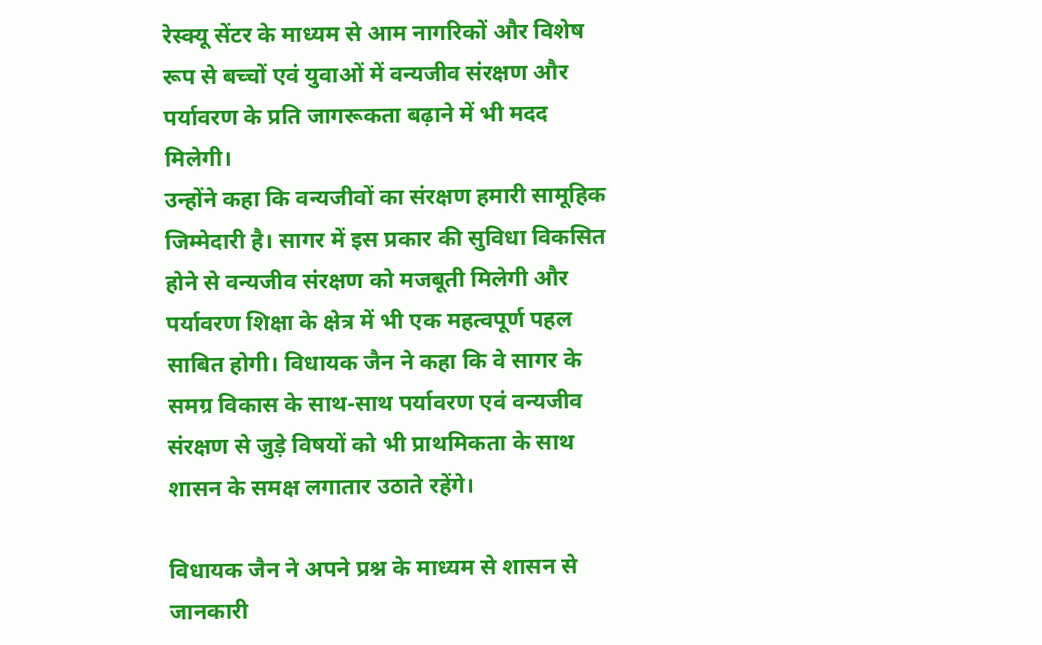रेस्क्यू सेंटर के माध्यम से आम नागरिकों और विशेष रूप से बच्चों एवं युवाओं में वन्यजीव संरक्षण और पर्यावरण के प्रति जागरूकता बढ़ाने में भी मदद मिलेगी।
उन्होंने कहा कि वन्यजीवों का संरक्षण हमारी सामूहिक जिम्मेदारी है। सागर में इस प्रकार की सुविधा विकसित होने से वन्यजीव संरक्षण को मजबूती मिलेगी और पर्यावरण शिक्षा के क्षेत्र में भी एक महत्वपूर्ण पहल साबित होगी। विधायक जैन ने कहा कि वे सागर के समग्र विकास के साथ-साथ पर्यावरण एवं वन्यजीव संरक्षण से जुड़े विषयों को भी प्राथमिकता के साथ शासन के समक्ष लगातार उठाते रहेंगे।

विधायक जैन ने अपने प्रश्न के माध्यम से शासन से जानकारी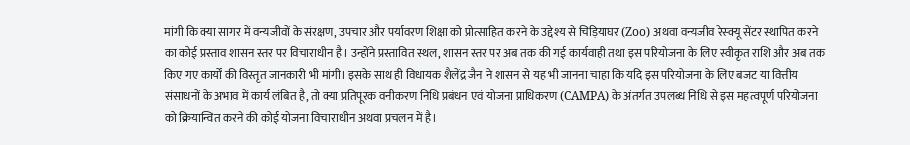मांगी कि क्या सागर में वन्यजीवों के संरक्षण, उपचार और पर्यावरण शिक्षा को प्रोत्साहित करने के उद्देश्य से चिड़ियाघर (Zoo) अथवा वन्यजीव रेस्क्यू सेंटर स्थापित करने का कोई प्रस्ताव शासन स्तर पर विचाराधीन है। उन्होंने प्रस्तावित स्थल, शासन स्तर पर अब तक की गई कार्यवाही तथा इस परियोजना के लिए स्वीकृत राशि और अब तक किए गए कार्यों की विस्तृत जानकारी भी मांगी। इसके साथ ही विधायक शैलेंद्र जैन ने शासन से यह भी जानना चाहा कि यदि इस परियोजना के लिए बजट या वित्तीय संसाधनों के अभाव में कार्य लंबित है, तो क्या प्रतिपूरक वनीकरण निधि प्रबंधन एवं योजना प्राधिकरण (CAMPA) के अंतर्गत उपलब्ध निधि से इस महत्वपूर्ण परियोजना को क्रियान्वित करने की कोई योजना विचाराधीन अथवा प्रचलन में है।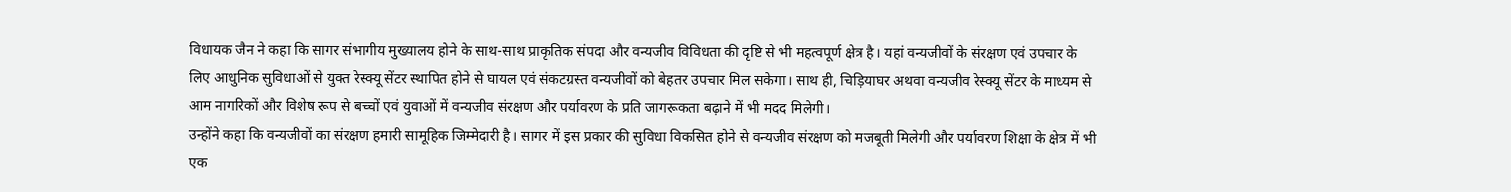विधायक जैन ने कहा कि सागर संभागीय मुख्यालय होने के साथ-साथ प्राकृतिक संपदा और वन्यजीव विविधता की दृष्टि से भी महत्वपूर्ण क्षेत्र है। यहां वन्यजीवों के संरक्षण एवं उपचार के लिए आधुनिक सुविधाओं से युक्त रेस्क्यू सेंटर स्थापित होने से घायल एवं संकटग्रस्त वन्यजीवों को बेहतर उपचार मिल सकेगा। साथ ही, चिड़ियाघर अथवा वन्यजीव रेस्क्यू सेंटर के माध्यम से आम नागरिकों और विशेष रूप से बच्चों एवं युवाओं में वन्यजीव संरक्षण और पर्यावरण के प्रति जागरूकता बढ़ाने में भी मदद मिलेगी।
उन्होंने कहा कि वन्यजीवों का संरक्षण हमारी सामूहिक जिम्मेदारी है। सागर में इस प्रकार की सुविधा विकसित होने से वन्यजीव संरक्षण को मजबूती मिलेगी और पर्यावरण शिक्षा के क्षेत्र में भी एक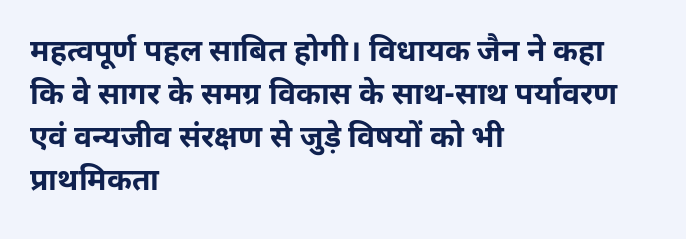महत्वपूर्ण पहल साबित होगी। विधायक जैन ने कहा कि वे सागर के समग्र विकास के साथ-साथ पर्यावरण एवं वन्यजीव संरक्षण से जुड़े विषयों को भी प्राथमिकता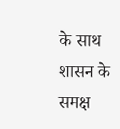के साथ शासन के समक्ष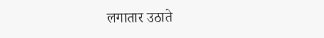लगातार उठाते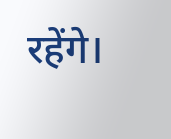रहेंगे।